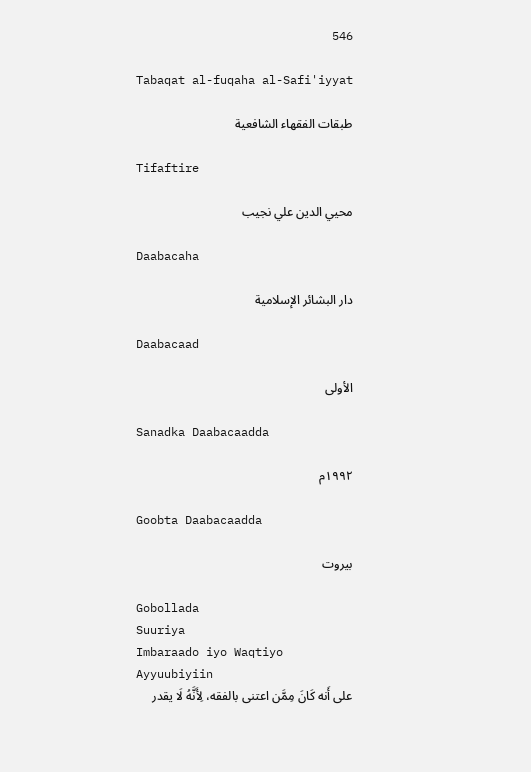546

Tabaqat al-fuqaha al-Safi'iyyat

طبقات الفقهاء الشافعية

Tifaftire

محيي الدين علي نجيب

Daabacaha

دار البشائر الإسلامية

Daabacaad

الأولى

Sanadka Daabacaadda

١٩٩٢م

Goobta Daabacaadda

بيروت

Gobollada
Suuriya
Imbaraado iyo Waqtiyo
Ayyuubiyiin
على أَنه كَانَ مِمَّن اعتنى بالفقه، لِأَنَّهُ لَا يقدر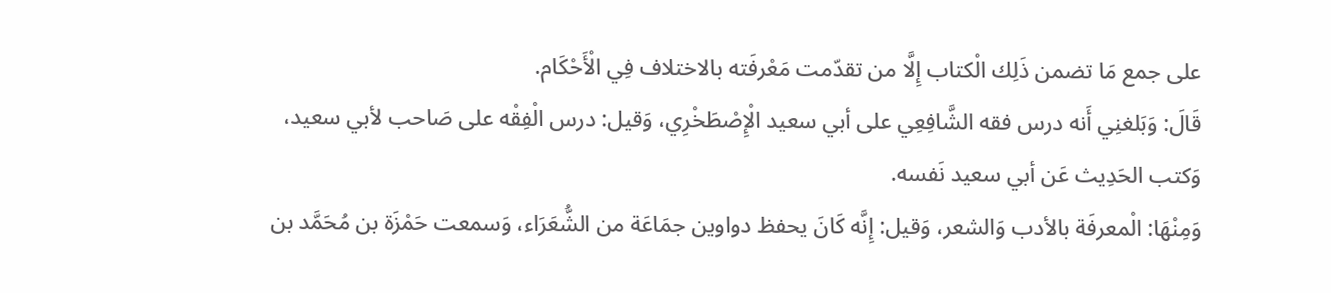على جمع مَا تضمن ذَلِك الْكتاب إِلَّا من تقدّمت مَعْرفَته بالاختلاف فِي الْأَحْكَام.
قَالَ: وَبَلغنِي أَنه درس فقه الشَّافِعِي على أبي سعيد الْإِصْطَخْرِي، وَقيل: درس الْفِقْه على صَاحب لأبي سعيد، وَكتب الحَدِيث عَن أبي سعيد نَفسه.
وَمِنْهَا: الْمعرفَة بالأدب وَالشعر، وَقيل: إِنَّه كَانَ يحفظ دواوين جمَاعَة من الشُّعَرَاء، وَسمعت حَمْزَة بن مُحَمَّد بن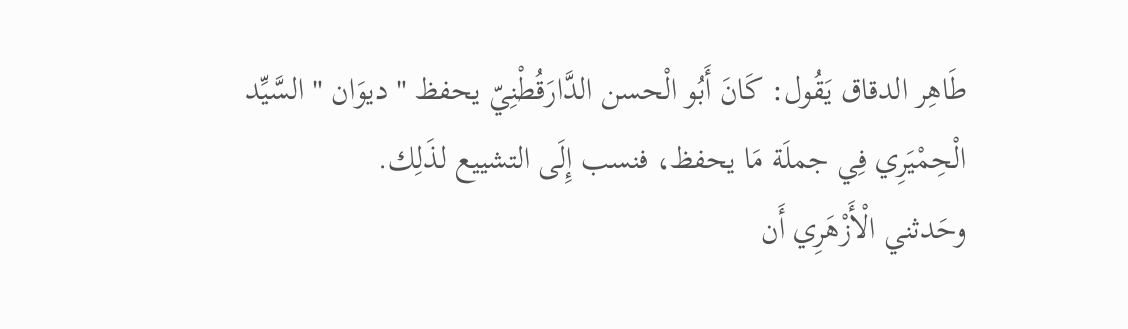طَاهِر الدقاق يَقُول: كَانَ أَبُو الْحسن الدَّارَقُطْنِيّ يحفظ " ديوَان " السَّيِّد الْحِمْيَرِي فِي جملَة مَا يحفظ، فنسب إِلَى التشييع لذَلِك.
وحَدثني الْأَزْهَرِي أَن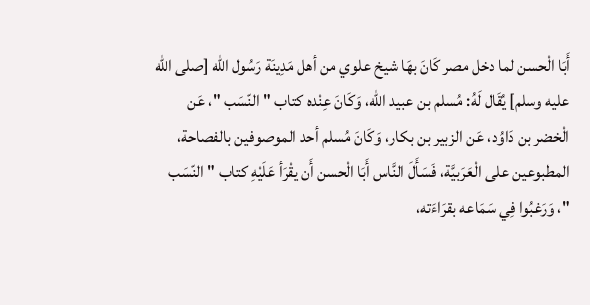أَبَا الْحسن لما دخل مصر كَانَ بهَا شيخ علوي من أهل مَدِينَة رَسُول الله [صلى الله عليه وسلم] يُقَال لَهُ: مُسلم بن عبيد الله، وَكَانَ عِنْده كتاب " النّسَب "، عَن الْخضر بن دَاوُد، عَن الزبير بن بكار، وَكَانَ مُسلم أحد الموصوفين بالفصاحة، المطبوعين على الْعَرَبيَّة، فَسَأَلَ النَّاس أَبَا الْحسن أَن يقْرَأ عَلَيْهِ كتاب " النّسَب "، وَرَغبُوا فِي سَمَاعه بقرَاءَته،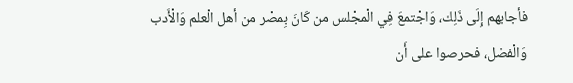فأجابهم إِلَى ذَلِك، وَاجْتمعَ فِي الْمجْلس من كَانَ بِمصْر من أهل الْعلم وَالْأَدب وَالْفضل، فحرصوا على أَن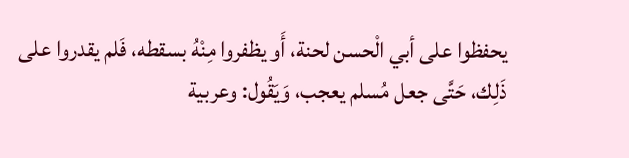يحفظوا على أبي الْحسن لحنة، أَو يظفروا مِنْهُ بسقطه، فَلم يقدروا على ذَلِك، حَتَّى جعل مُسلم يعجب، وَيَقُول: وعربية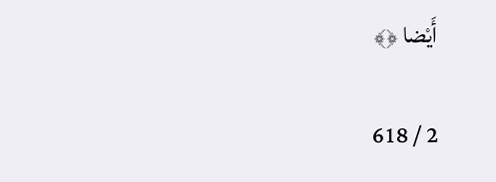أَيْضا ﴿﴾

2 / 618